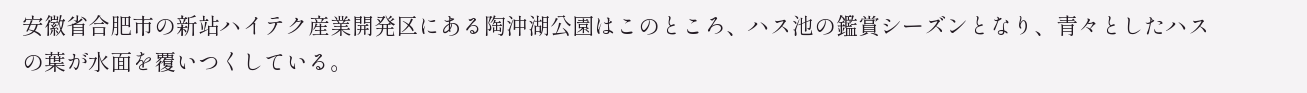安徽省合肥市の新站ハイテク産業開発区にある陶沖湖公園はこのところ、ハス池の鑑賞シーズンとなり、青々としたハスの葉が水面を覆いつくしている。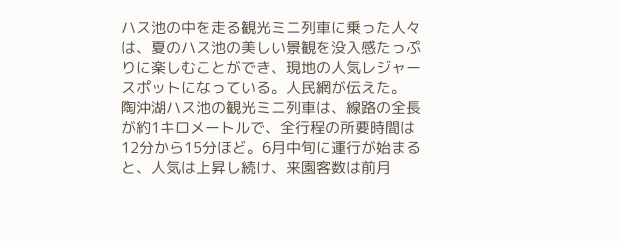ハス池の中を走る観光ミニ列車に乗った人々は、夏のハス池の美しい景観を没入感たっぷりに楽しむことができ、現地の人気レジャースポットになっている。人民網が伝えた。
陶沖湖ハス池の観光ミニ列車は、線路の全長が約1キロメートルで、全行程の所要時間は12分から15分ほど。6月中旬に運行が始まると、人気は上昇し続け、来園客数は前月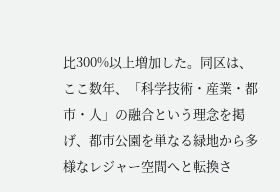比300%以上増加した。同区は、ここ数年、「科学技術・産業・都市・人」の融合という理念を掲げ、都市公園を単なる緑地から多様なレジャー空間へと転換さ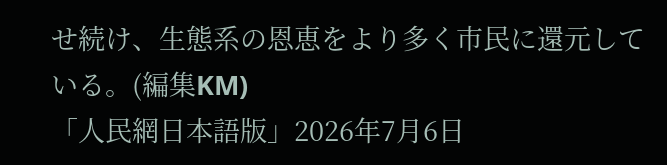せ続け、生態系の恩恵をより多く市民に還元している。(編集KM)
「人民網日本語版」2026年7月6日